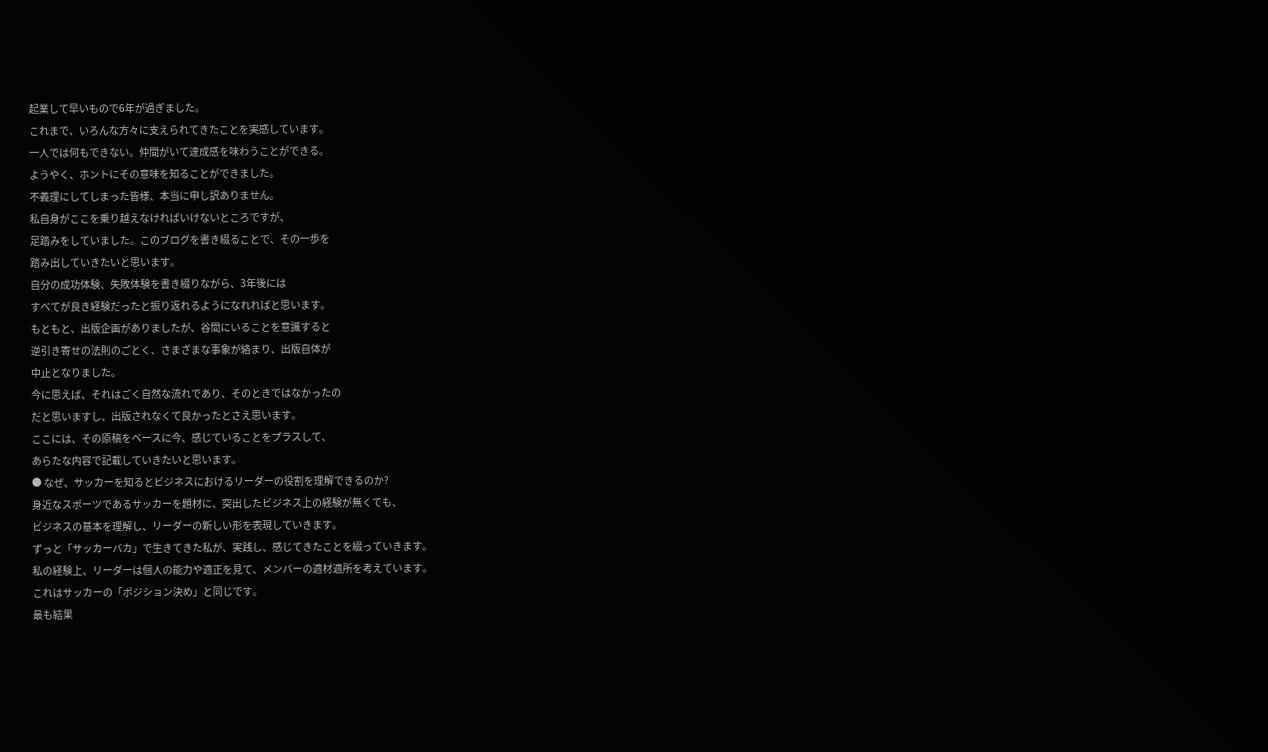起業して早いもので6年が過ぎました。
これまで、いろんな方々に支えられてきたことを実感しています。
一人では何もできない。仲間がいて達成感を味わうことができる。
ようやく、ホントにその意味を知ることができました。
不義理にしてしまった皆様、本当に申し訳ありません。
私自身がここを乗り越えなければいけないところですが、
足踏みをしていました。このブログを書き綴ることで、その一歩を
踏み出していきたいと思います。
自分の成功体験、失敗体験を書き綴りながら、3年後には
すべてが良き経験だったと振り返れるようになれればと思います。
もともと、出版企画がありましたが、谷間にいることを意識すると
逆引き寄せの法則のごとく、さまざまな事象が絡まり、出版自体が
中止となりました。
今に思えば、それはごく自然な流れであり、そのときではなかったの
だと思いますし、出版されなくて良かったとさえ思います。
ここには、その原稿をベースに今、感じていることをプラスして、
あらたな内容で記載していきたいと思います。
● なぜ、サッカーを知るとビジネスにおけるリーダーの役割を理解できるのか?
身近なスポーツであるサッカーを題材に、突出したビジネス上の経験が無くても、
ビジネスの基本を理解し、リーダーの新しい形を表現していきます。
ずっと「サッカーバカ」で生きてきた私が、実践し、感じてきたことを綴っていきます。
私の経験上、リーダーは個人の能力や適正を見て、メンバーの適材適所を考えています。
これはサッカーの「ポジション決め」と同じです。
最も結果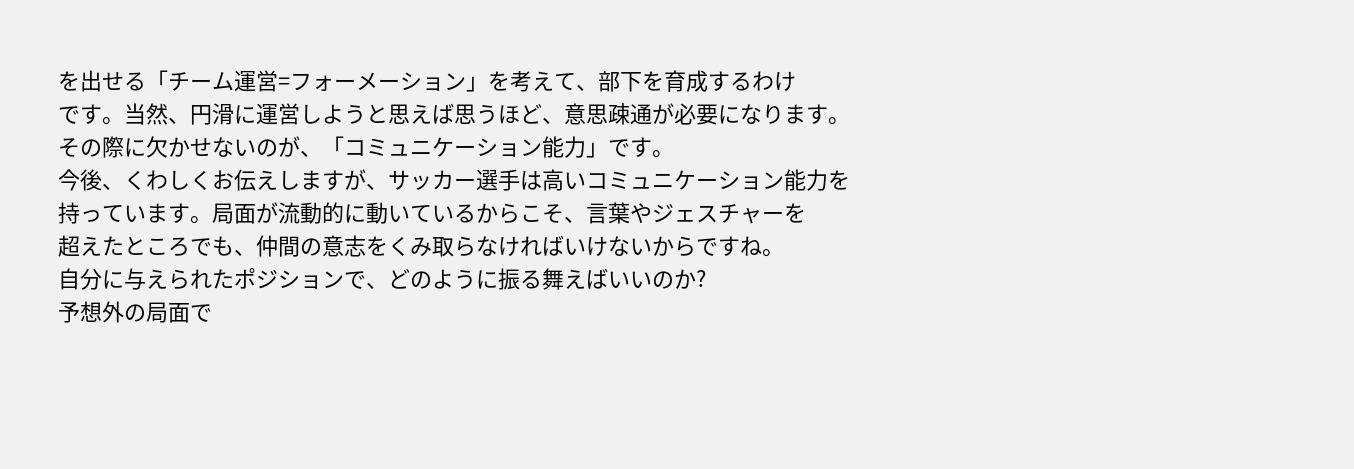を出せる「チーム運営=フォーメーション」を考えて、部下を育成するわけ
です。当然、円滑に運営しようと思えば思うほど、意思疎通が必要になります。
その際に欠かせないのが、「コミュニケーション能力」です。
今後、くわしくお伝えしますが、サッカー選手は高いコミュニケーション能力を
持っています。局面が流動的に動いているからこそ、言葉やジェスチャーを
超えたところでも、仲間の意志をくみ取らなければいけないからですね。
自分に与えられたポジションで、どのように振る舞えばいいのか?
予想外の局面で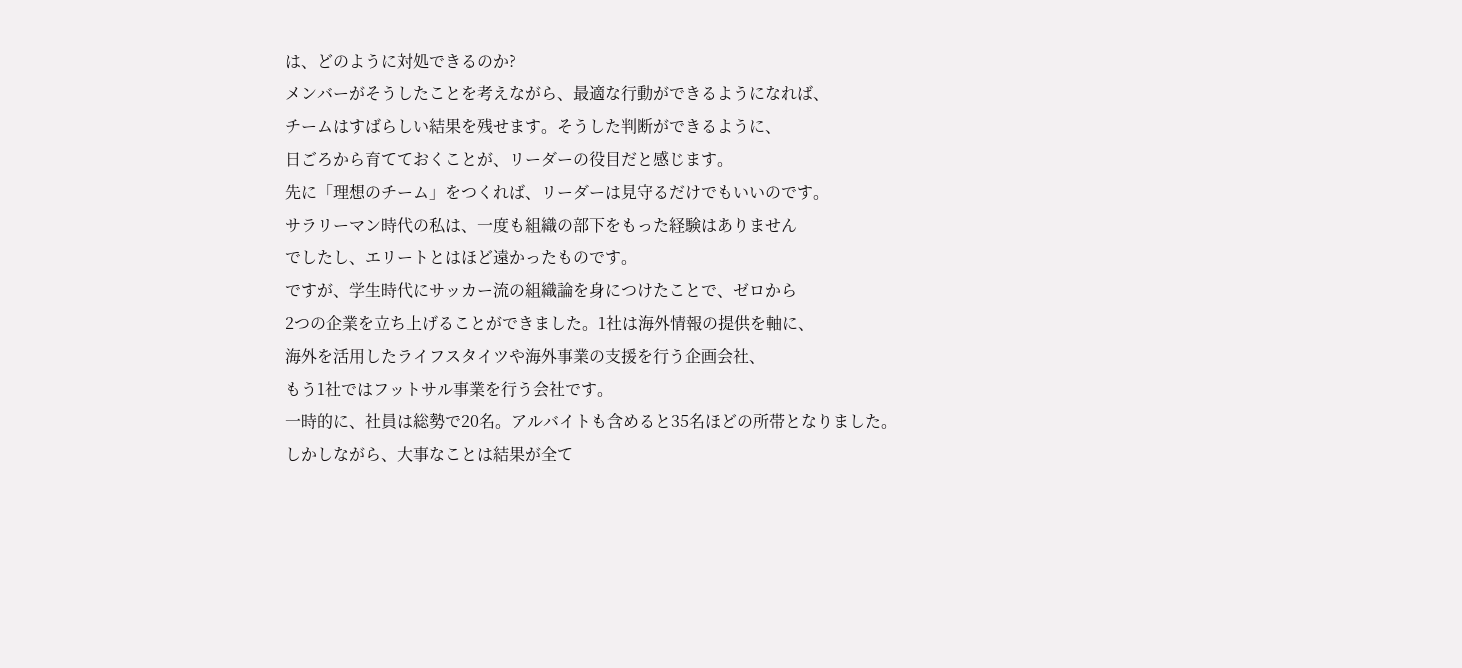は、どのように対処できるのか?
メンバーがそうしたことを考えながら、最適な行動ができるようになれば、
チームはすばらしい結果を残せます。そうした判断ができるように、
日ごろから育てておくことが、リーダーの役目だと感じます。
先に「理想のチーム」をつくれば、リーダーは見守るだけでもいいのです。
サラリーマン時代の私は、一度も組織の部下をもった経験はありません
でしたし、エリートとはほど遠かったものです。
ですが、学生時代にサッカー流の組織論を身につけたことで、ゼロから
2つの企業を立ち上げることができました。1社は海外情報の提供を軸に、
海外を活用したライフスタイツや海外事業の支援を行う企画会社、
もう1社ではフットサル事業を行う会社です。
一時的に、社員は総勢で20名。アルバイトも含めると35名ほどの所帯となりました。
しかしながら、大事なことは結果が全て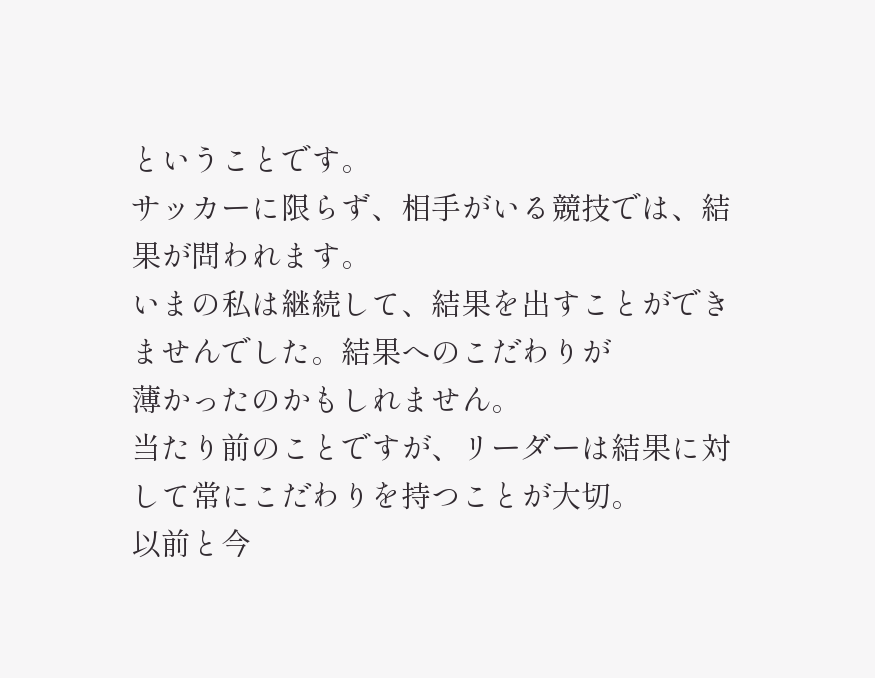ということです。
サッカーに限らず、相手がいる競技では、結果が問われます。
いまの私は継続して、結果を出すことができませんでした。結果へのこだわりが
薄かったのかもしれません。
当たり前のことですが、リーダーは結果に対して常にこだわりを持つことが大切。
以前と今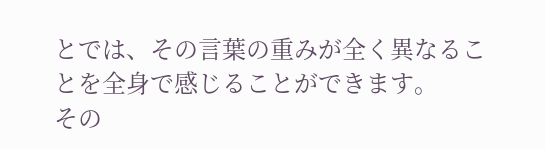とでは、その言葉の重みが全く異なることを全身で感じることができます。
その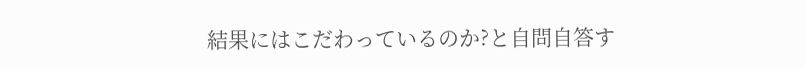結果にはこだわっているのか?と自問自答す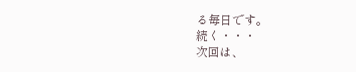る毎日です。
続く・・・
次回は、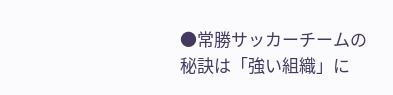●常勝サッカーチームの秘訣は「強い組織」に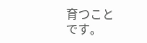育つこと
です。